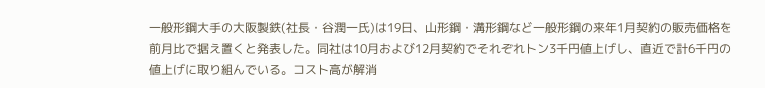一般形鋼大手の大阪製鉄(社長・谷潤一氏)は19日、山形鋼・溝形鋼など一般形鋼の来年1月契約の販売価格を前月比で据え置くと発表した。同社は10月および12月契約でそれぞれトン3千円値上げし、直近で計6千円の値上げに取り組んでいる。コスト高が解消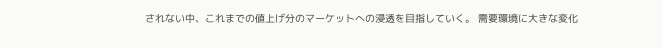されない中、これまでの値上げ分のマーケットへの浸透を目指していく。 需要環境に大きな変化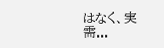はなく、実需...